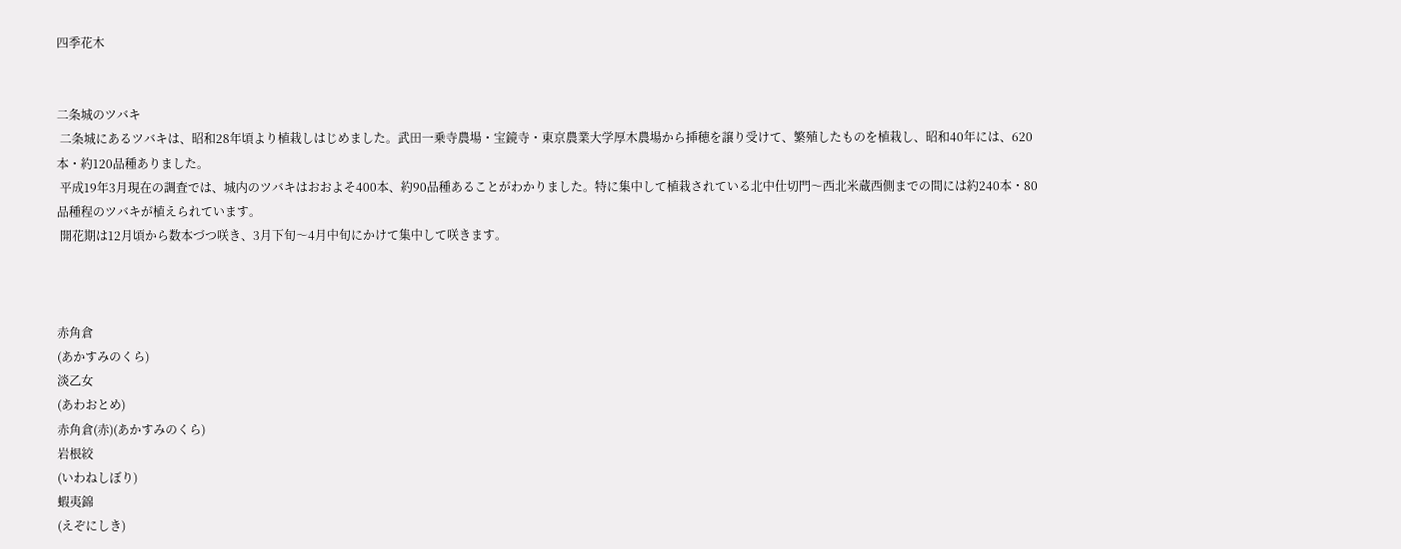四季花木


二条城のツバキ
 二条城にあるツバキは、昭和28年頃より植栽しはじめました。武田一乗寺農場・宝鏡寺・東京農業大学厚木農場から挿穂を譲り受けて、繁殖したものを植栽し、昭和40年には、620本・約120品種ありました。
 平成19年3月現在の調査では、城内のツバキはおおよそ400本、約90品種あることがわかりました。特に集中して植栽されている北中仕切門〜西北米蔵西側までの間には約240本・80品種程のツバキが植えられています。
 開花期は12月頃から数本づつ咲き、3月下旬〜4月中旬にかけて集中して咲きます。



赤角倉
(あかすみのくら)
淡乙女
(あわおとめ)
赤角倉(赤)(あかすみのくら)
岩根絞
(いわねしぼり)
蝦夷錦
(えぞにしき)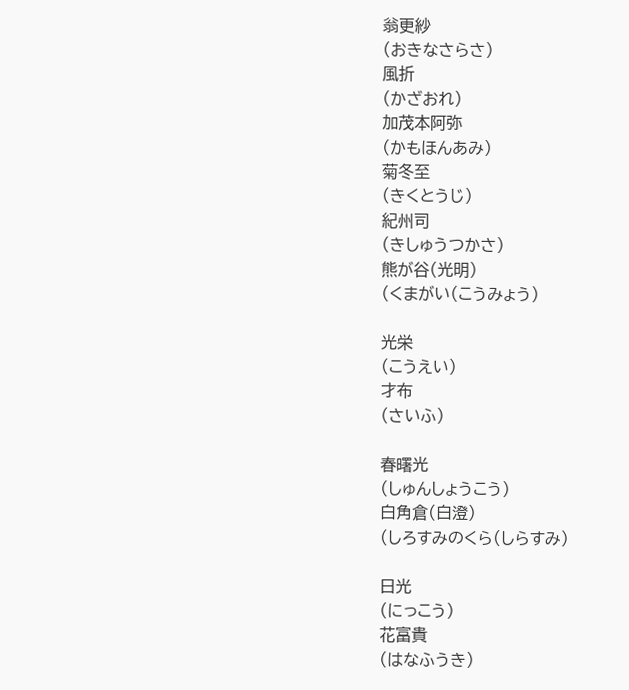翁更紗
(おきなさらさ)
風折
(かざおれ)
加茂本阿弥
(かもほんあみ)
菊冬至
(きくとうじ)
紀州司
(きしゅうつかさ)
熊が谷(光明)
(くまがい(こうみょう)

光栄
(こうえい)
才布
(さいふ)

春曙光
(しゅんしょうこう)
白角倉(白澄)
(しろすみのくら(しらすみ)

日光
(にっこう)
花富貴
(はなふうき)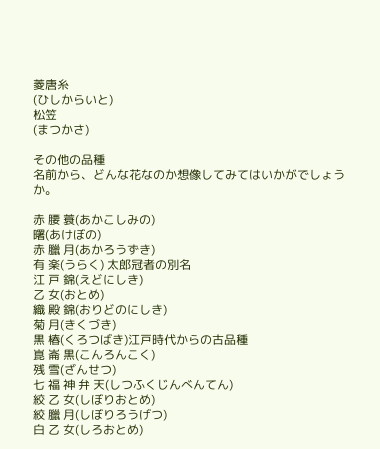菱唐糸
(ひしからいと)
松笠
(まつかさ)

その他の品種
名前から、どんな花なのか想像してみてはいかがでしょうか。

赤 腰 蓑(あかこしみの)
曙(あけぼの)
赤 臘 月(あかろうずき)
有 楽(うらく) 太郎冠者の別名
江 戸 錦(えどにしき)
乙 女(おとめ)
織 殿 錦(おりどのにしき)
菊 月(きくづき)
黒 椿(くろつばき)江戸時代からの古品種
崑 崙 黒(こんろんこく)
残 雪(ざんせつ)
七 福 神 弁 天(しつふくじんべんてん)
絞 乙 女(しぼりおとめ)
絞 臘 月(しぼりろうげつ)
白 乙 女(しろおとめ)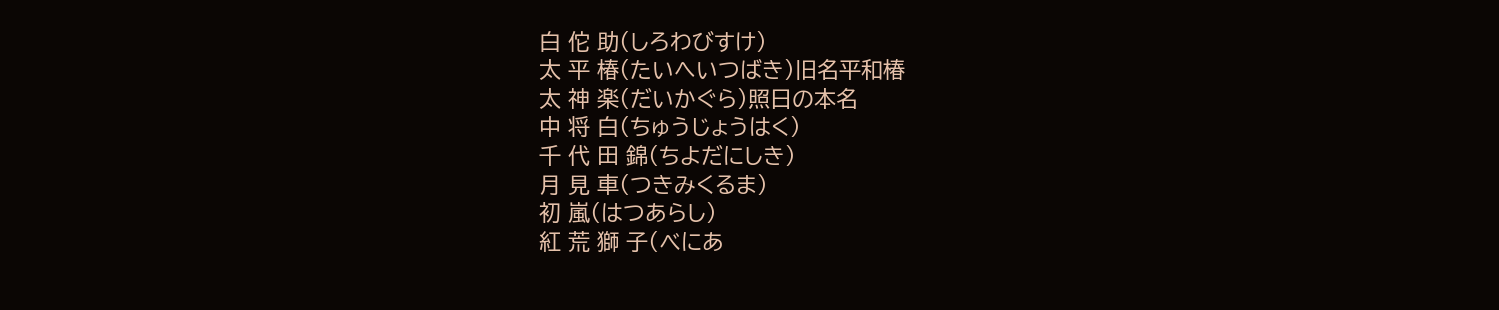白 佗 助(しろわびすけ)
太 平 椿(たいへいつばき)旧名平和椿
太 神 楽(だいかぐら)照日の本名
中 将 白(ちゅうじょうはく)
千 代 田 錦(ちよだにしき)
月 見 車(つきみくるま)
初 嵐(はつあらし)
紅 荒 獅 子(べにあ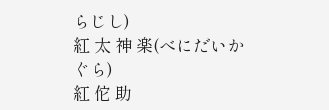らじし)
紅 太 神 楽(べにだいかぐら)
紅 佗 助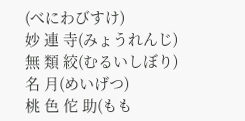(べにわびすけ)
妙 連 寺(みょうれんじ)
無 類 絞(むるいしぼり)
名 月(めいげつ)
桃 色 佗 助(もも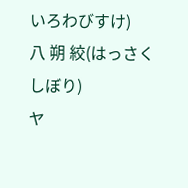いろわびすけ)
八 朔 絞(はっさくしぼり)
ヤ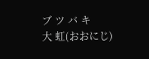ブ ツ バ キ
大 虹(おおにじ)